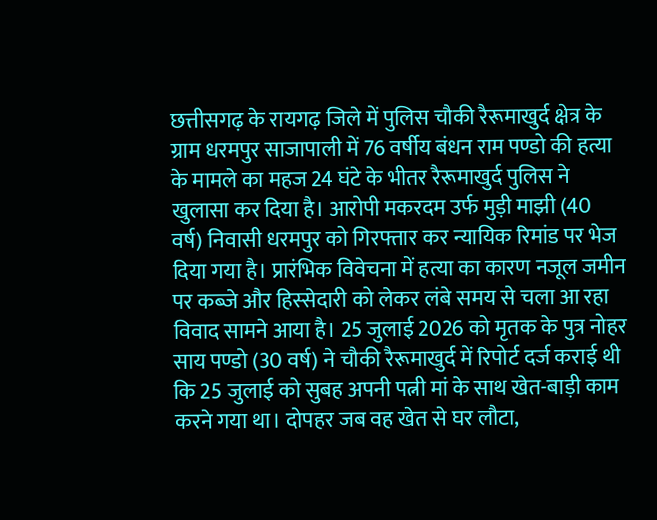छत्तीसगढ़ के रायगढ़ जिले में पुलिस चौकी रैरूमाखुर्द क्षेत्र के ग्राम धरमपुर साजापाली में 76 वर्षीय बंधन राम पण्डो की हत्या के मामले का महज 24 घंटे के भीतर रैरूमाखुर्द पुलिस ने खुलासा कर दिया है। आरोपी मकरदम उर्फ मुड़ी माझी (40 वर्ष) निवासी धरमपुर को गिरफ्तार कर न्यायिक रिमांड पर भेज दिया गया है। प्रारंभिक विवेचना में हत्या का कारण नजूल जमीन पर कब्जे और हिस्सेदारी को लेकर लंबे समय से चला आ रहा विवाद सामने आया है। 25 जुलाई 2026 को मृतक के पुत्र नोहर साय पण्डो (30 वर्ष) ने चौकी रैरूमाखुर्द में रिपोर्ट दर्ज कराई थी कि 25 जुलाई को सुबह अपनी पत्नी मां के साथ खेत-बाड़ी काम करने गया था। दोपहर जब वह खेत से घर लौटा,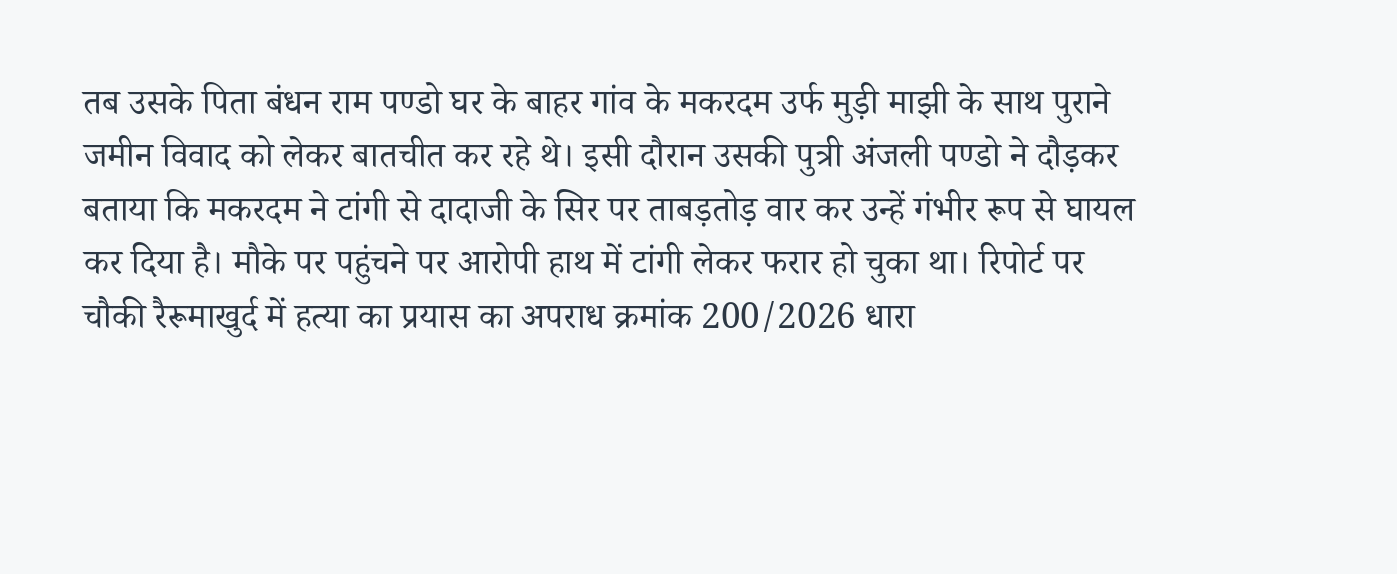तब उसके पिता बंधन राम पण्डो घर के बाहर गांव के मकरदम उर्फ मुड़ी माझी के साथ पुराने जमीन विवाद को लेकर बातचीत कर रहे थे। इसी दौरान उसकी पुत्री अंजली पण्डो ने दौड़कर बताया कि मकरदम ने टांगी से दादाजी के सिर पर ताबड़तोड़ वार कर उन्हें गंभीर रूप से घायल कर दिया है। मौके पर पहुंचने पर आरोपी हाथ में टांगी लेकर फरार हो चुका था। रिपोर्ट पर चौकी रैरूमाखुर्द में हत्या का प्रयास का अपराध क्रमांक 200/2026 धारा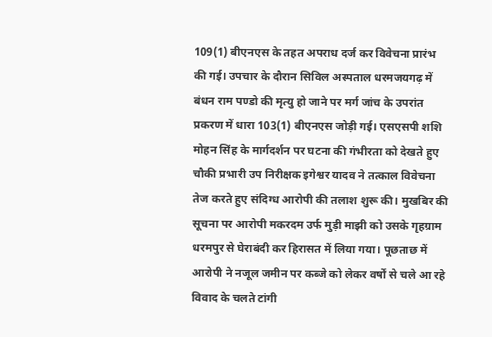109(1) बीएनएस के तहत अपराध दर्ज कर विवेचना प्रारंभ की गई। उपचार के दौरान सिविल अस्पताल धरमजयगढ़ में बंधन राम पण्डो की मृत्यु हो जाने पर मर्ग जांच के उपरांत प्रकरण में धारा 103(1) बीएनएस जोड़ी गई। एसएसपी शशि मोहन सिंह के मार्गदर्शन पर घटना की गंभीरता को देखते हुए चौकी प्रभारी उप निरीक्षक इगेश्वर यादव ने तत्काल विवेचना तेज करते हुए संदिग्ध आरोपी की तलाश शुरू की। मुखबिर की सूचना पर आरोपी मकरदम उर्फ मुड़ी माझी को उसके गृहग्राम धरमपुर से घेराबंदी कर हिरासत में लिया गया। पूछताछ में आरोपी ने नजूल जमीन पर कब्जे को लेकर वर्षों से चले आ रहे विवाद के चलते टांगी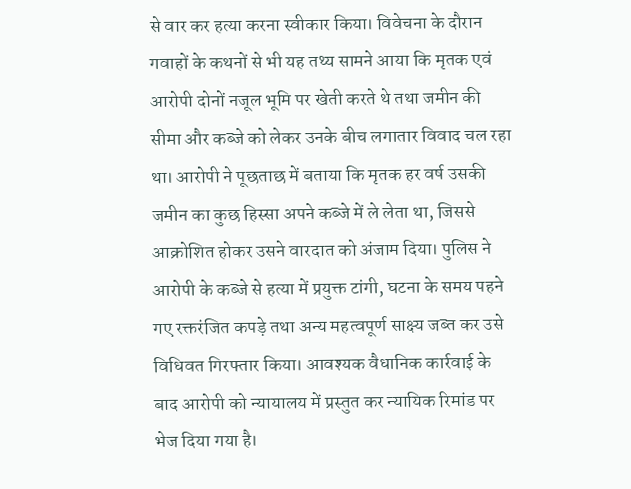से वार कर हत्या करना स्वीकार किया। विवेचना के दौरान गवाहों के कथनों से भी यह तथ्य सामने आया कि मृतक एवं आरोपी दोनों नजूल भूमि पर खेती करते थे तथा जमीन की सीमा और कब्जे को लेकर उनके बीच लगातार विवाद चल रहा था। आरोपी ने पूछताछ में बताया कि मृतक हर वर्ष उसकी जमीन का कुछ हिस्सा अपने कब्जे में ले लेता था, जिससे आक्रोशित होकर उसने वारदात को अंजाम दिया। पुलिस ने आरोपी के कब्जे से हत्या में प्रयुक्त टांगी, घटना के समय पहने गए रक्तरंजित कपड़े तथा अन्य महत्वपूर्ण साक्ष्य जब्त कर उसे विधिवत गिरफ्तार किया। आवश्यक वैधानिक कार्रवाई के बाद आरोपी को न्यायालय में प्रस्तुत कर न्यायिक रिमांड पर भेज दिया गया है।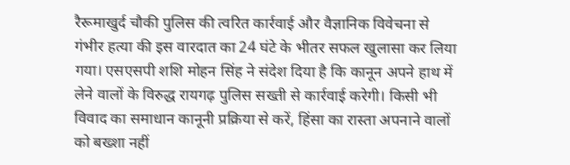रैरूमाखुर्द चौकी पुलिस की त्वरित कार्रवाई और वैज्ञानिक विवेचना से गंभीर हत्या की इस वारदात का 24 घंटे के भीतर सफल खुलासा कर लिया गया। एसएसपी शशि मोहन सिंह ने संदेश दिया है कि कानून अपने हाथ में लेने वालों के विरुद्ध रायगढ़ पुलिस सख्ती से कार्रवाई करेगी। किसी भी विवाद का समाधान कानूनी प्रक्रिया से करें, हिंसा का रास्ता अपनाने वालों को बख्शा नहीं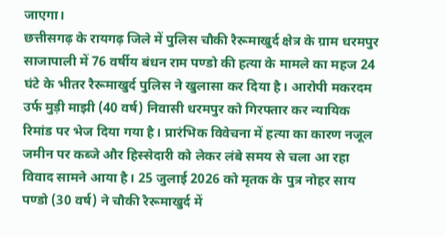जाएगा।
छत्तीसगढ़ के रायगढ़ जिले में पुलिस चौकी रैरूमाखुर्द क्षेत्र के ग्राम धरमपुर साजापाली में 76 वर्षीय बंधन राम पण्डो की हत्या के मामले का महज 24 घंटे के भीतर रैरूमाखुर्द पुलिस ने खुलासा कर दिया है। आरोपी मकरदम उर्फ मुड़ी माझी (40 वर्ष) निवासी धरमपुर को गिरफ्तार कर न्यायिक रिमांड पर भेज दिया गया है। प्रारंभिक विवेचना में हत्या का कारण नजूल जमीन पर कब्जे और हिस्सेदारी को लेकर लंबे समय से चला आ रहा विवाद सामने आया है। 25 जुलाई 2026 को मृतक के पुत्र नोहर साय पण्डो (30 वर्ष) ने चौकी रैरूमाखुर्द में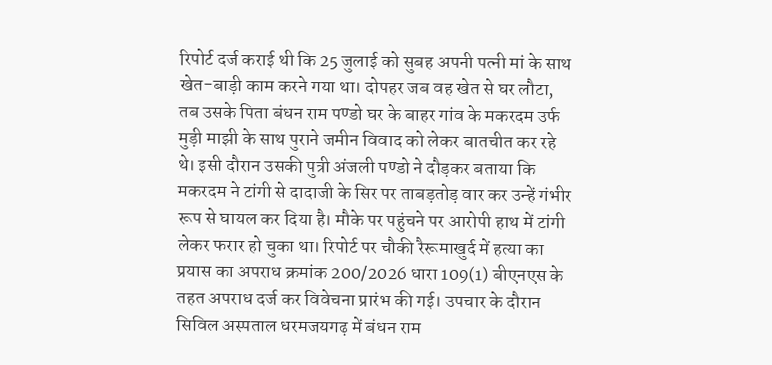रिपोर्ट दर्ज कराई थी कि 25 जुलाई को सुबह अपनी पत्नी मां के साथ खेत-बाड़ी काम करने गया था। दोपहर जब वह खेत से घर लौटा, तब उसके पिता बंधन राम पण्डो घर के बाहर गांव के मकरदम उर्फ मुड़ी माझी के साथ पुराने जमीन विवाद को लेकर बातचीत कर रहे थे। इसी दौरान उसकी पुत्री अंजली पण्डो ने दौड़कर बताया कि मकरदम ने टांगी से दादाजी के सिर पर ताबड़तोड़ वार कर उन्हें गंभीर रूप से घायल कर दिया है। मौके पर पहुंचने पर आरोपी हाथ में टांगी लेकर फरार हो चुका था। रिपोर्ट पर चौकी रैरूमाखुर्द में हत्या का प्रयास का अपराध क्रमांक 200/2026 धारा 109(1) बीएनएस के तहत अपराध दर्ज कर विवेचना प्रारंभ की गई। उपचार के दौरान सिविल अस्पताल धरमजयगढ़ में बंधन राम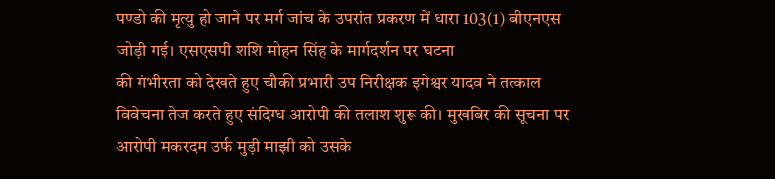पण्डो की मृत्यु हो जाने पर मर्ग जांच के उपरांत प्रकरण में धारा 103(1) बीएनएस जोड़ी गई। एसएसपी शशि मोहन सिंह के मार्गदर्शन पर घटना
की गंभीरता को देखते हुए चौकी प्रभारी उप निरीक्षक इगेश्वर यादव ने तत्काल विवेचना तेज करते हुए संदिग्ध आरोपी की तलाश शुरू की। मुखबिर की सूचना पर आरोपी मकरदम उर्फ मुड़ी माझी को उसके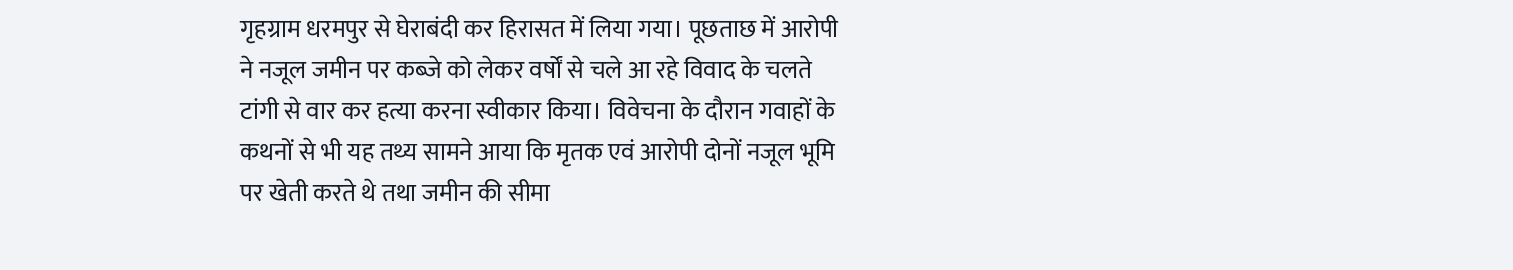गृहग्राम धरमपुर से घेराबंदी कर हिरासत में लिया गया। पूछताछ में आरोपी ने नजूल जमीन पर कब्जे को लेकर वर्षों से चले आ रहे विवाद के चलते टांगी से वार कर हत्या करना स्वीकार किया। विवेचना के दौरान गवाहों के कथनों से भी यह तथ्य सामने आया कि मृतक एवं आरोपी दोनों नजूल भूमि पर खेती करते थे तथा जमीन की सीमा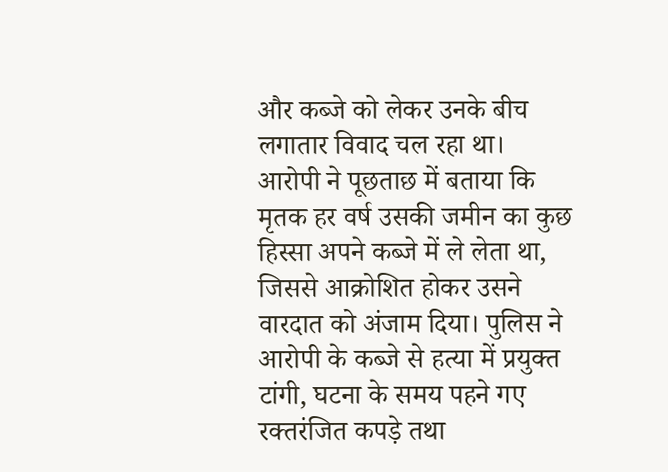और कब्जे को लेकर उनके बीच लगातार विवाद चल रहा था। आरोपी ने पूछताछ में बताया कि मृतक हर वर्ष उसकी जमीन का कुछ हिस्सा अपने कब्जे में ले लेता था, जिससे आक्रोशित होकर उसने वारदात को अंजाम दिया। पुलिस ने आरोपी के कब्जे से हत्या में प्रयुक्त टांगी, घटना के समय पहने गए रक्तरंजित कपड़े तथा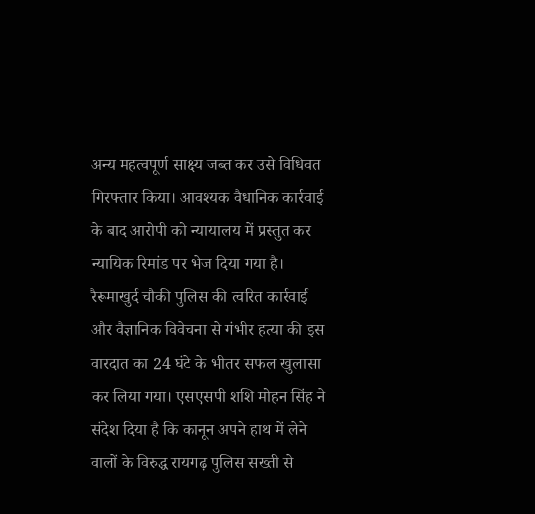अन्य महत्वपूर्ण साक्ष्य जब्त कर उसे विधिवत गिरफ्तार किया। आवश्यक वैधानिक कार्रवाई के बाद आरोपी को न्यायालय में प्रस्तुत कर न्यायिक रिमांड पर भेज दिया गया है। रैरूमाखुर्द चौकी पुलिस की त्वरित कार्रवाई और वैज्ञानिक विवेचना से गंभीर हत्या की इस वारदात का 24 घंटे के भीतर सफल खुलासा कर लिया गया। एसएसपी शशि मोहन सिंह ने संदेश दिया है कि कानून अपने हाथ में लेने वालों के विरुद्ध रायगढ़ पुलिस सख्ती से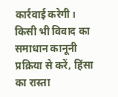कार्रवाई करेगी। किसी भी विवाद का समाधान कानूनी प्रक्रिया से करें, हिंसा का रास्ता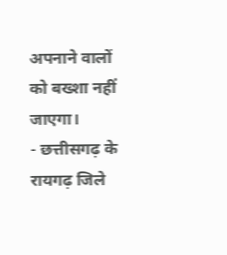अपनाने वालों को बख्शा नहीं जाएगा।
- छत्तीसगढ़ के रायगढ़ जिले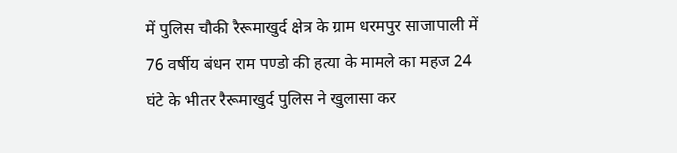में पुलिस चौकी रैरूमाखुर्द क्षेत्र के ग्राम धरमपुर साजापाली में 76 वर्षीय बंधन राम पण्डो की हत्या के मामले का महज 24 घंटे के भीतर रैरूमाखुर्द पुलिस ने खुलासा कर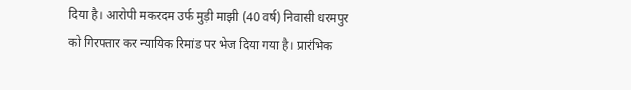दिया है। आरोपी मकरदम उर्फ मुड़ी माझी (40 वर्ष) निवासी धरमपुर को गिरफ्तार कर न्यायिक रिमांड पर भेज दिया गया है। प्रारंभिक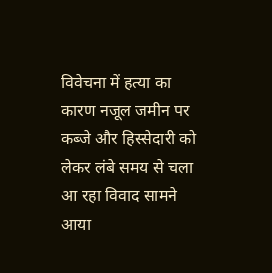विवेचना में हत्या का कारण नजूल जमीन पर कब्जे और हिस्सेदारी को लेकर लंबे समय से चला आ रहा विवाद सामने आया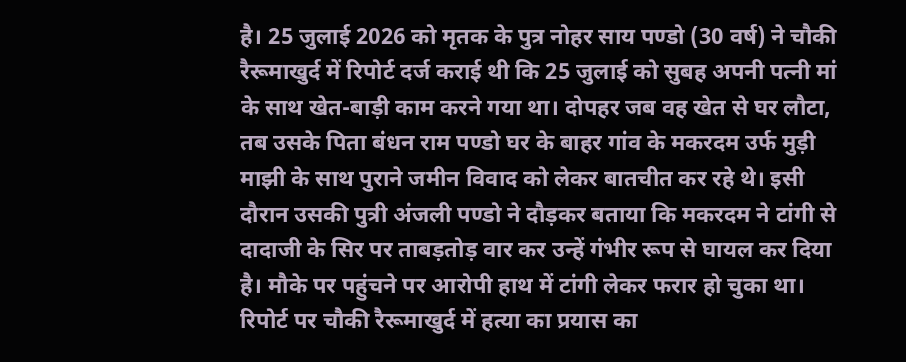है। 25 जुलाई 2026 को मृतक के पुत्र नोहर साय पण्डो (30 वर्ष) ने चौकी रैरूमाखुर्द में रिपोर्ट दर्ज कराई थी कि 25 जुलाई को सुबह अपनी पत्नी मां के साथ खेत-बाड़ी काम करने गया था। दोपहर जब वह खेत से घर लौटा, तब उसके पिता बंधन राम पण्डो घर के बाहर गांव के मकरदम उर्फ मुड़ी माझी के साथ पुराने जमीन विवाद को लेकर बातचीत कर रहे थे। इसी दौरान उसकी पुत्री अंजली पण्डो ने दौड़कर बताया कि मकरदम ने टांगी से दादाजी के सिर पर ताबड़तोड़ वार कर उन्हें गंभीर रूप से घायल कर दिया है। मौके पर पहुंचने पर आरोपी हाथ में टांगी लेकर फरार हो चुका था। रिपोर्ट पर चौकी रैरूमाखुर्द में हत्या का प्रयास का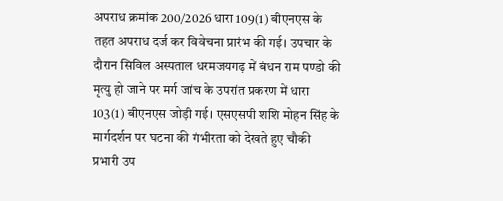अपराध क्रमांक 200/2026 धारा 109(1) बीएनएस के तहत अपराध दर्ज कर विवेचना प्रारंभ की गई। उपचार के दौरान सिविल अस्पताल धरमजयगढ़ में बंधन राम पण्डो की मृत्यु हो जाने पर मर्ग जांच के उपरांत प्रकरण में धारा 103(1) बीएनएस जोड़ी गई। एसएसपी शशि मोहन सिंह के मार्गदर्शन पर घटना की गंभीरता को देखते हुए चौकी प्रभारी उप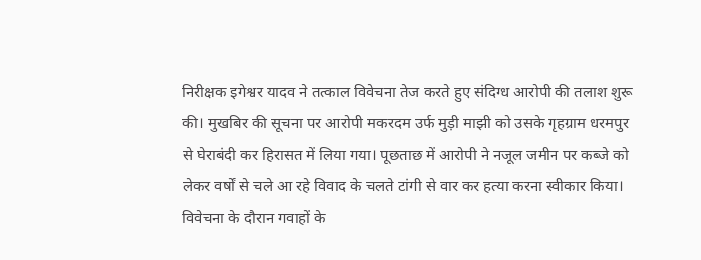निरीक्षक इगेश्वर यादव ने तत्काल विवेचना तेज करते हुए संदिग्ध आरोपी की तलाश शुरू की। मुखबिर की सूचना पर आरोपी मकरदम उर्फ मुड़ी माझी को उसके गृहग्राम धरमपुर से घेराबंदी कर हिरासत में लिया गया। पूछताछ में आरोपी ने नजूल जमीन पर कब्जे को लेकर वर्षों से चले आ रहे विवाद के चलते टांगी से वार कर हत्या करना स्वीकार किया। विवेचना के दौरान गवाहों के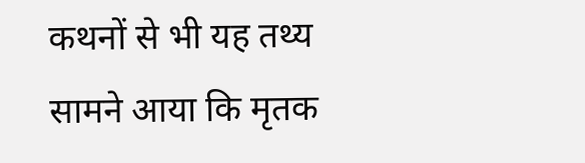कथनों से भी यह तथ्य सामने आया कि मृतक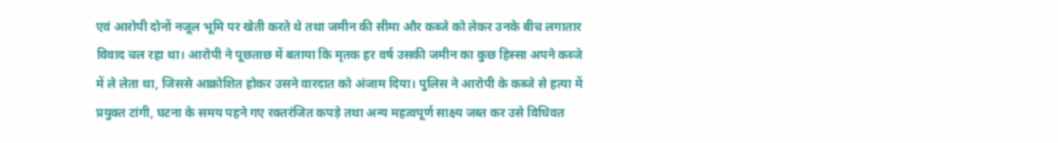एवं आरोपी दोनों नजूल भूमि पर खेती करते थे तथा जमीन की सीमा और कब्जे को लेकर उनके बीच लगातार विवाद चल रहा था। आरोपी ने पूछताछ में बताया कि मृतक हर वर्ष उसकी जमीन का कुछ हिस्सा अपने कब्जे में ले लेता था, जिससे आक्रोशित होकर उसने वारदात को अंजाम दिया। पुलिस ने आरोपी के कब्जे से हत्या में प्रयुक्त टांगी, घटना के समय पहने गए रक्तरंजित कपड़े तथा अन्य महत्वपूर्ण साक्ष्य जब्त कर उसे विधिवत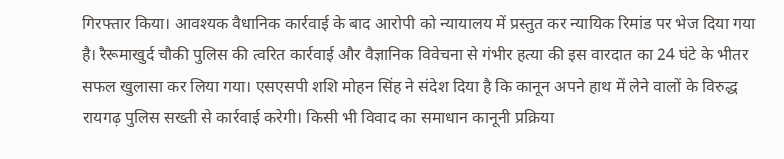गिरफ्तार किया। आवश्यक वैधानिक कार्रवाई के बाद आरोपी को न्यायालय में प्रस्तुत कर न्यायिक रिमांड पर भेज दिया गया है। रैरूमाखुर्द चौकी पुलिस की त्वरित कार्रवाई और वैज्ञानिक विवेचना से गंभीर हत्या की इस वारदात का 24 घंटे के भीतर सफल खुलासा कर लिया गया। एसएसपी शशि मोहन सिंह ने संदेश दिया है कि कानून अपने हाथ में लेने वालों के विरुद्ध रायगढ़ पुलिस सख्ती से कार्रवाई करेगी। किसी भी विवाद का समाधान कानूनी प्रक्रिया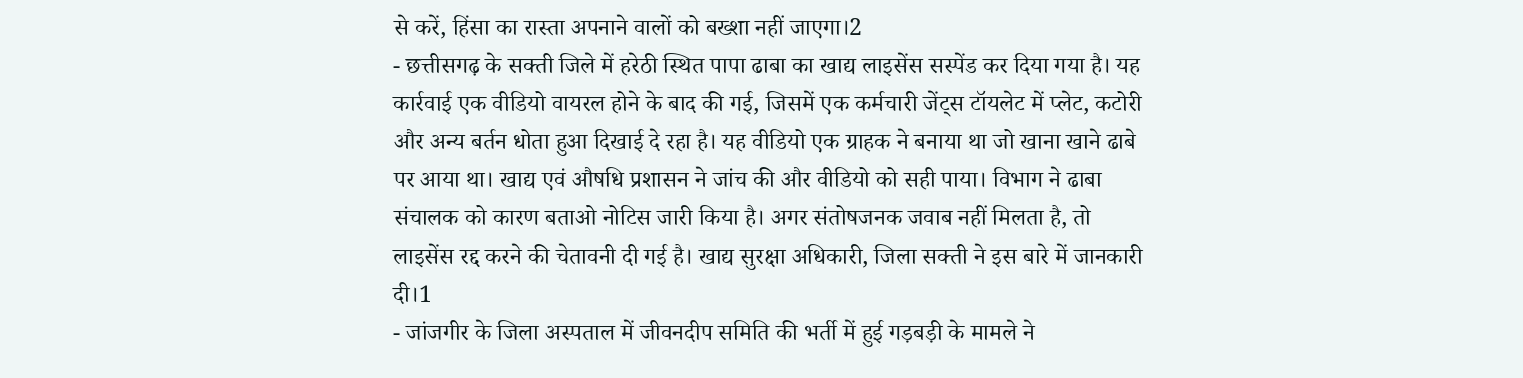से करें, हिंसा का रास्ता अपनाने वालों को बख्शा नहीं जाएगा।2
- छत्तीसगढ़ के सक्ती जिले में हरेठी स्थित पापा ढाबा का खाद्य लाइसेंस सस्पेंड कर दिया गया है। यह कार्रवाई एक वीडियो वायरल होने के बाद की गई, जिसमें एक कर्मचारी जेंट्स टॉयलेट में प्लेट, कटोरी और अन्य बर्तन धोता हुआ दिखाई दे रहा है। यह वीडियो एक ग्राहक ने बनाया था जो खाना खाने ढाबे पर आया था। खाद्य एवं औषधि प्रशासन ने जांच की और वीडियो को सही पाया। विभाग ने ढाबा संचालक को कारण बताओ नोटिस जारी किया है। अगर संतोषजनक जवाब नहीं मिलता है, तो लाइसेंस रद्द करने की चेतावनी दी गई है। खाद्य सुरक्षा अधिकारी, जिला सक्ती ने इस बारे में जानकारी दी।1
- जांजगीर के जिला अस्पताल में जीवनदीप समिति की भर्ती में हुई गड़बड़ी के मामले ने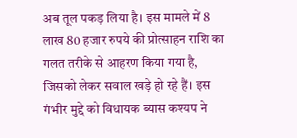अब तूल पकड़ लिया है। इस मामले में 8 लाख 80 हजार रुपये की प्रोत्साहन राशि का गलत तरीके से आहरण किया गया है, जिसको लेकर सवाल खड़े हो रहे हैं। इस गंभीर मुद्दे को विधायक ब्यास कश्यप ने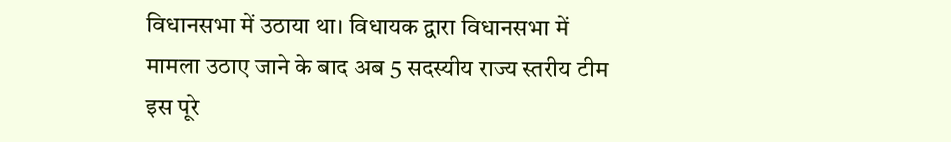विधानसभा में उठाया था। विधायक द्वारा विधानसभा में मामला उठाए जाने के बाद अब 5 सदस्यीय राज्य स्तरीय टीम इस पूरे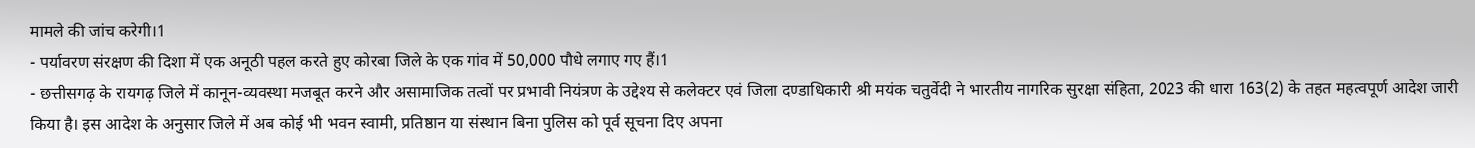मामले की जांच करेगी।1
- पर्यावरण संरक्षण की दिशा में एक अनूठी पहल करते हुए कोरबा जिले के एक गांव में 50,000 पौधे लगाए गए हैं।1
- छत्तीसगढ़ के रायगढ़ जिले में कानून-व्यवस्था मजबूत करने और असामाजिक तत्वों पर प्रभावी नियंत्रण के उद्देश्य से कलेक्टर एवं जिला दण्डाधिकारी श्री मयंक चतुर्वेदी ने भारतीय नागरिक सुरक्षा संहिता, 2023 की धारा 163(2) के तहत महत्वपूर्ण आदेश जारी किया है। इस आदेश के अनुसार जिले में अब कोई भी भवन स्वामी, प्रतिष्ठान या संस्थान बिना पुलिस को पूर्व सूचना दिए अपना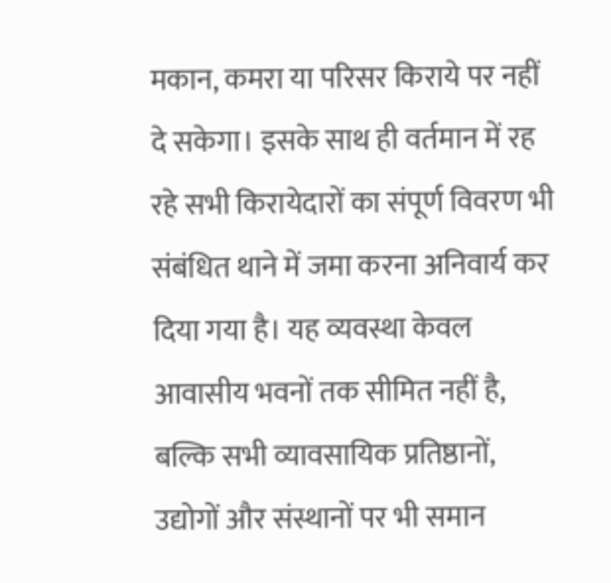मकान, कमरा या परिसर किराये पर नहीं दे सकेगा। इसके साथ ही वर्तमान में रह रहे सभी किरायेदारों का संपूर्ण विवरण भी संबंधित थाने में जमा करना अनिवार्य कर दिया गया है। यह व्यवस्था केवल आवासीय भवनों तक सीमित नहीं है, बल्कि सभी व्यावसायिक प्रतिष्ठानों, उद्योगों और संस्थानों पर भी समान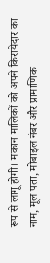रूप से लागू होगी। मकान मालिकों को अपने किरायेदार का नाम, मूल पता, मोबाइल नंबर और प्रामाणिक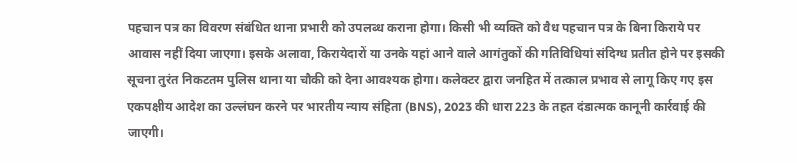पहचान पत्र का विवरण संबंधित थाना प्रभारी को उपलब्ध कराना होगा। किसी भी व्यक्ति को वैध पहचान पत्र के बिना किराये पर आवास नहीं दिया जाएगा। इसके अलावा, किरायेदारों या उनके यहां आने वाले आगंतुकों की गतिविधियां संदिग्ध प्रतीत होने पर इसकी सूचना तुरंत निकटतम पुलिस थाना या चौकी को देना आवश्यक होगा। कलेक्टर द्वारा जनहित में तत्काल प्रभाव से लागू किए गए इस एकपक्षीय आदेश का उल्लंघन करने पर भारतीय न्याय संहिता (BNS), 2023 की धारा 223 के तहत दंडात्मक कानूनी कार्रवाई की जाएगी।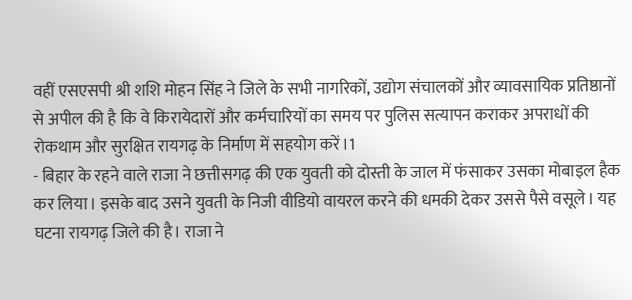वहीं एसएसपी श्री शशि मोहन सिंह ने जिले के सभी नागरिकों, उद्योग संचालकों और व्यावसायिक प्रतिष्ठानों से अपील की है कि वे किरायेदारों और कर्मचारियों का समय पर पुलिस सत्यापन कराकर अपराधों की रोकथाम और सुरक्षित रायगढ़ के निर्माण में सहयोग करें।1
- बिहार के रहने वाले राजा ने छत्तीसगढ़ की एक युवती को दोस्ती के जाल में फंसाकर उसका मोबाइल हैक कर लिया। इसके बाद उसने युवती के निजी वीडियो वायरल करने की धमकी देकर उससे पैसे वसूले। यह घटना रायगढ़ जिले की है। राजा ने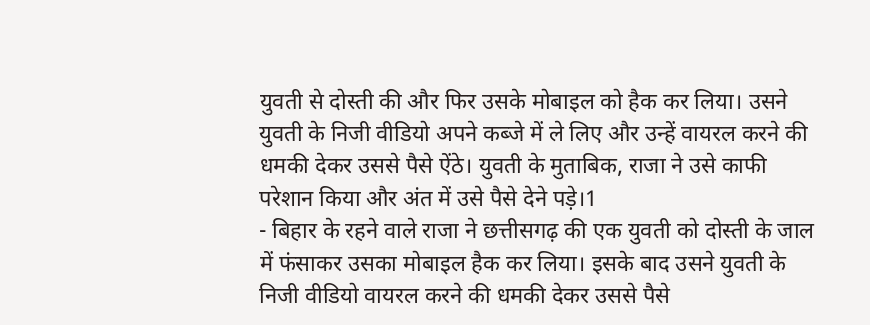युवती से दोस्ती की और फिर उसके मोबाइल को हैक कर लिया। उसने युवती के निजी वीडियो अपने कब्जे में ले लिए और उन्हें वायरल करने की धमकी देकर उससे पैसे ऐंठे। युवती के मुताबिक, राजा ने उसे काफी परेशान किया और अंत में उसे पैसे देने पड़े।1
- बिहार के रहने वाले राजा ने छत्तीसगढ़ की एक युवती को दोस्ती के जाल में फंसाकर उसका मोबाइल हैक कर लिया। इसके बाद उसने युवती के निजी वीडियो वायरल करने की धमकी देकर उससे पैसे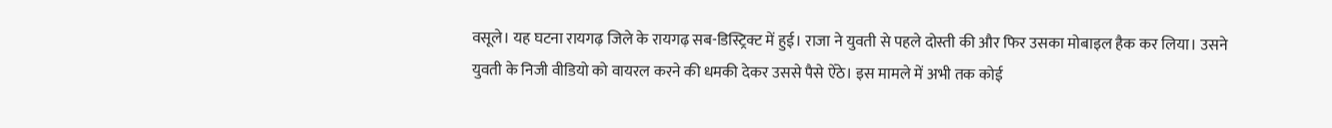वसूले। यह घटना रायगढ़ जिले के रायगढ़ सब-डिस्ट्रिक्ट में हुई। राजा ने युवती से पहले दोस्ती की और फिर उसका मोबाइल हैक कर लिया। उसने युवती के निजी वीडियो को वायरल करने की धमकी देकर उससे पैसे ऐंठे। इस मामले में अभी तक कोई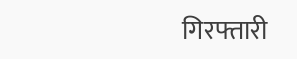गिरफ्तारी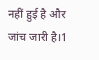नहीं हुई है और जांच जारी है।1